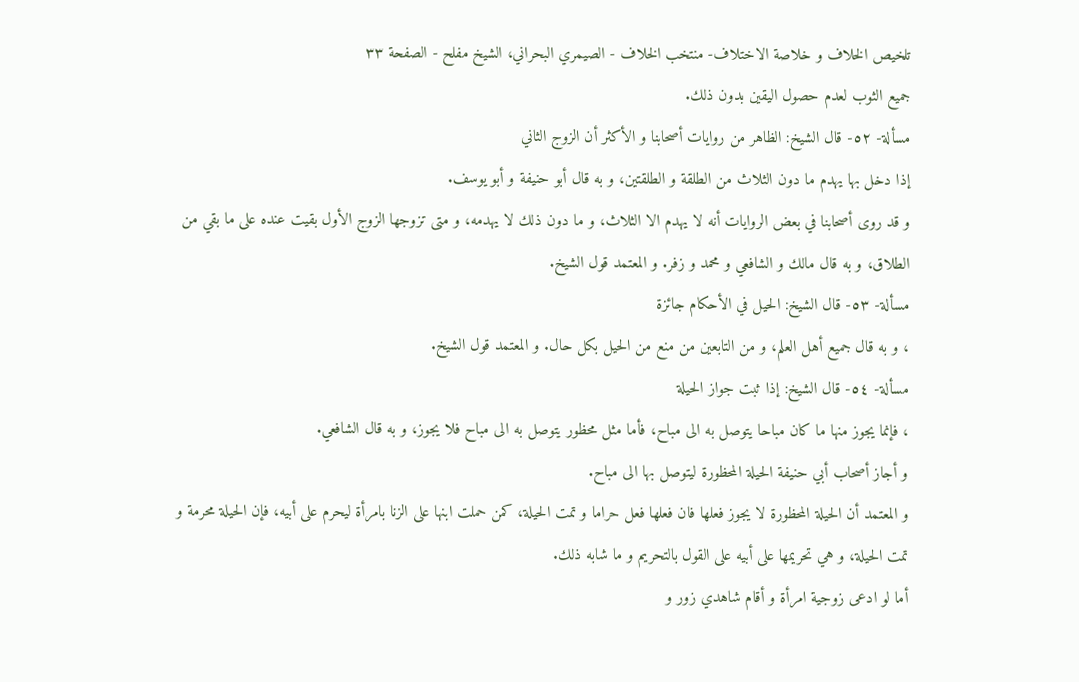تلخيص الخلاف و خلاصة الاختلاف- منتخب الخلاف - الصيمري البحراني، الشيخ مفلح - الصفحة ٣٣
جميع الثوب لعدم حصول اليقين بدون ذلك.
مسألة- ٥٢- قال الشيخ: الظاهر من روايات أصحابنا و الأكثر أن الزوج الثاني
إذا دخل بها يهدم ما دون الثلاث من الطلقة و الطلقتين، و به قال أبو حنيفة و أبو يوسف.
و قد روى أصحابنا في بعض الروايات أنه لا يهدم الا الثلاث، و ما دون ذلك لا يهدمه، و متى تزوجها الزوج الأول بقيت عنده على ما بقي من الطلاق، و به قال مالك و الشافعي و محمد و زفر. و المعتمد قول الشيخ.
مسألة- ٥٣- قال الشيخ: الحيل في الأحكام جائزة
، و به قال جميع أهل العلم، و من التابعين من منع من الحيل بكل حال. و المعتمد قول الشيخ.
مسألة- ٥٤- قال الشيخ: إذا ثبت جواز الحيلة
، فإنما يجوز منها ما كان مباحا يتوصل به الى مباح، فأما مثل محظور يتوصل به الى مباح فلا يجوز، و به قال الشافعي.
و أجاز أصحاب أبي حنيفة الحيلة المحظورة ليتوصل بها الى مباح.
و المعتمد أن الحيلة المحظورة لا يجوز فعلها فان فعلها فعل حراما و تمت الحيلة، كمن حملت ابنها على الزنا بامرأة ليحرم على أبيه، فإن الحيلة محرمة و تمت الحيلة، و هي تحريمها على أبيه على القول بالتحريم و ما شابه ذلك.
أما لو ادعى زوجية امرأة و أقام شاهدي زور و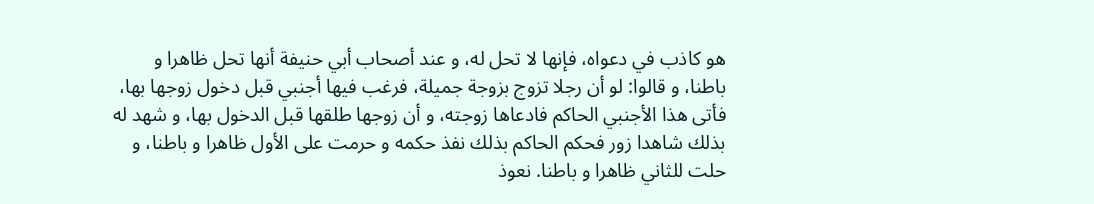هو كاذب في دعواه، فإنها لا تحل له، و عند أصحاب أبي حنيفة أنها تحل ظاهرا و باطنا، و قالوا: لو أن رجلا تزوج بزوجة جميلة، فرغب فيها أجنبي قبل دخول زوجها بها، فأتى هذا الأجنبي الحاكم فادعاها زوجته، و أن زوجها طلقها قبل الدخول بها، و شهد له بذلك شاهدا زور فحكم الحاكم بذلك نفذ حكمه و حرمت على الأول ظاهرا و باطنا، و حلت للثاني ظاهرا و باطنا. نعوذ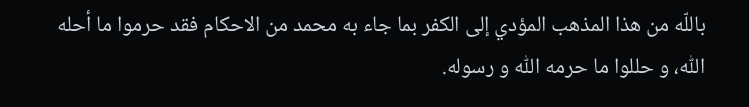باللّه من هذا المذهب المؤدي إلى الكفر بما جاء به محمد من الاحكام فقد حرموا ما أحله اللّٰه، و حللوا ما حرمه اللّٰه و رسوله.